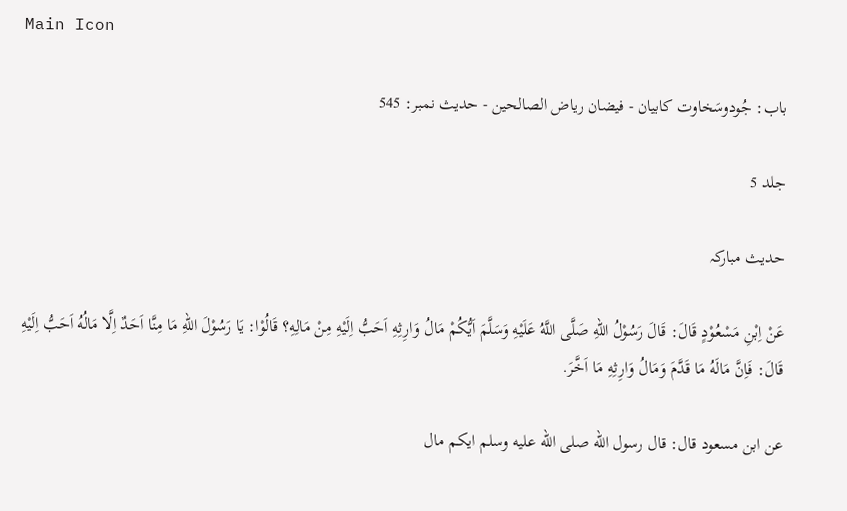Main Icon

باب: جُودوسَخاوت کابیان - فیضان ریاض الصالحین - حدیث نمبر: 545

جلد 5

حدیث مبارکہ

عَنْ اِبْنِ مَسْعُوْدٍ قَالَ: قَالَ رَسُوْلُ اللهِ صَلَّى اللَّهُ عَلَيْهِ وَسَلَّمَ اَيُّكُمْ مَالُ وَارِثِهِ اَحَبُّ اِلَيْهِ مِنْ مَالِهِ؟ قَالُوْا: يَا رَسُوْلَ اللهِ مَا مِنَّا اَحَدٌ اِلَّا مَالُهُ اَحَبُّ اِلَيْهِ قَالَ: فَاِنَّ مَالَهُ مَا قَدَّمَ وَمَالُ وَارِثِهِ مَا اَخَّرَ.

عن ابن مسعود قال: قال رسول الله صلى الله عليه وسلم ايكم مال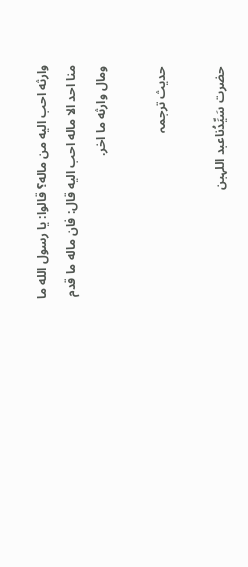وارثه احب اليه من ماله؟ قالوا: يا رسول الله ما منا احد الا ماله احب اليه قال: فان ماله ما قدم ومال وارثه ما اخر.

حدیث ترجمہ

حضرت سَیِّدُناعبد اللہبن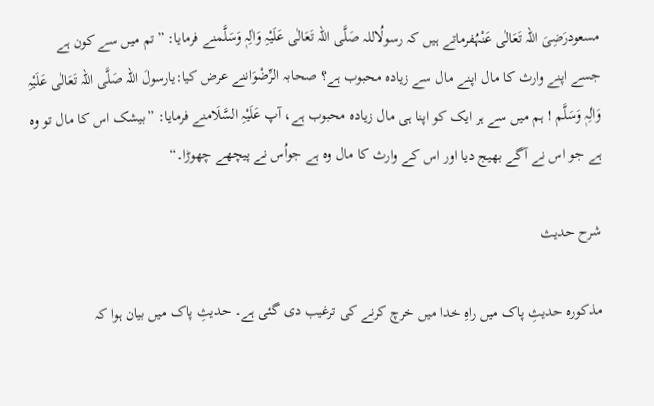مسعودرَضِیَ اللہ تَعَالٰی عَنْہُفرماتے ہیں کہ رسولُاللہ صَلَّی اللہ تَعَالٰی عَلَیْہِ وَاٰلِہٖ وَسَلَّمنے فرمایا: ”تم میں سے کون ہے جسے اپنے وارث کا مال اپنے مال سے زیادہ محبوب ہے؟ صحابہ الرِّضْوَاننے عرض کیا:یارسولَ اللہ صَلَّی اللہ تَعَالٰی عَلَیْہِ وَاٰلِہٖ وَسَلَّم ! ہم میں سے ہر ایک کو اپنا ہی مال زیادہ محبوب ہے، آپ عَلَیْہِ السَّلَامنے فرمایا: ”بیشک اس کا مال تو وہ ہے جو اس نے آگے بھیج دیا اور اس کے وارث کا مال وہ ہے جواُس نے پیچھے چھوڑا۔“

شرح حدیث

مذکورہ حدیثِ پاک میں راہِ خدا میں خرچ کرنے کی ترغیب دی گئی ہے۔ حدیثِ پاک میں بیان ہوا کہ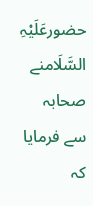حضورعَلَیْہِ السَّلَامنے صحابہ سے فرمایا کہ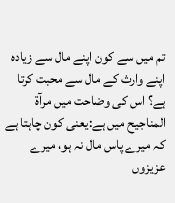تم میں سے کون اپنے مال سے زیادہ اپنے وارث کے مال سے محبت کرتا ہے؟ اس کی وضاحت میں مرآۃ المناجیح میں ہے:یعنی کون چاہتا ہے کہ میرے پاس مال نہ ہو، میرے عزیزوں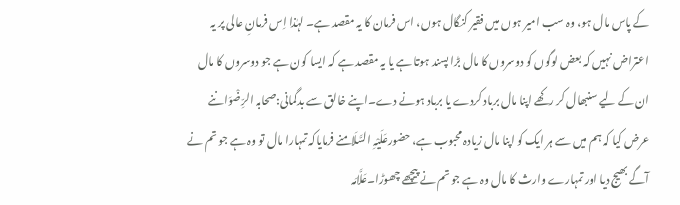کے پاس مال ہو، وہ سب امیر ہوں میں فقیر کنگال ہوں، اس فرمان کا یہ مقصد ہے۔ لہٰذا اِس فرمانِ عالی پر یہ اعتراض نہیں کہ بعض لوگوں کو دوسروں کا مال بڑا پسند ہوتا ہے یا یہ مقصد ہے کہ ایسا کون ہے جو دوسروں کا مال ان کے لیے سنبھال کر رکھے اپنا مال برباد کردے یا برباد ہونے دے۔اپنے خالق سے بدگمانی:صحابہ الرِّضْوَاننے عرض کیا کہ ہم میں سے ہر ایک کو اپنا مال زیادہ محبوب ہے، حضورعَلَیْہِ السَّلَامنے فرمایاکہ تمہارا مال تو وہ ہے جو تم نے آگے بھیج دیا اور تمہارے وارث کا مال وہ ہے جو تم نے پیچھے چھوڑا۔عَلَّامَہ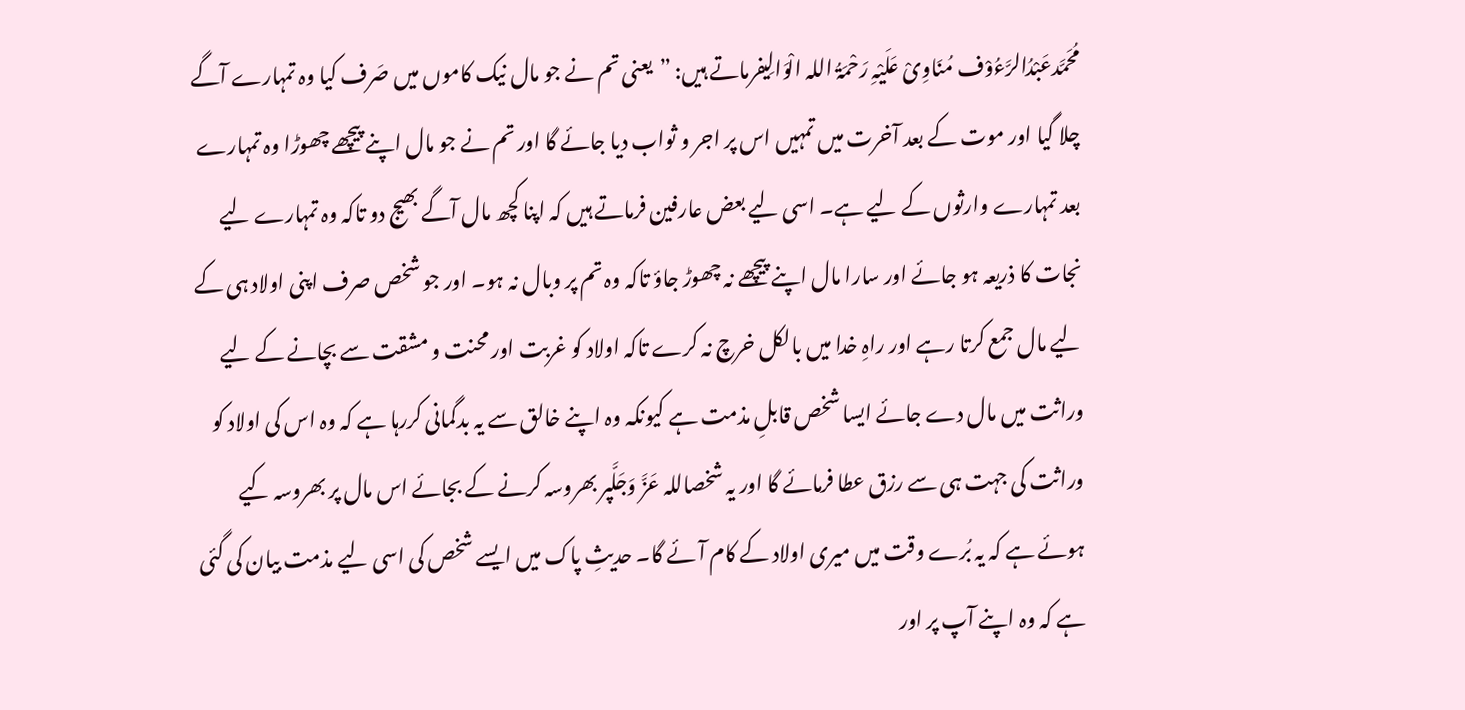مُحَمَّدعَبْدُالرَّءُوْف مُنَاوِیْ عَلَیْہِ رَحْمَۃُ اللہ الْوَالِیفرماتے ہیں: ”یعنی تم نے جو مال نیک کاموں میں صَرف کیا وہ تمہارے آگے چلا گیا اور موت کے بعد آخرت میں تمہیں اس پر اجر و ثواب دیا جائے گا اور تم نے جو مال اپنے پیچھے چھوڑا وہ تمہارے بعد تمہارے وارثوں کے لیے ہے۔ اسی لیے بعض عارفین فرماتے ہیں کہ اپنا کچھ مال آگے بھیج دو تاکہ وہ تمہارے لیے نجات کا ذریعہ ہو جائے اور سارا مال اپنے پیچھے نہ چھوڑ جاؤ تاکہ وہ تم پر وبال نہ ہو۔ اور جو شخص صرف اپنی اولاد ہی کے لیے مال جمع کرتا رہے اور راہِ خدا میں بالکل خرچ نہ کرے تاکہ اولاد کو غربت اور محنت و مشقت سے بچانے کے لیے وراثت میں مال دے جائے ایسا شخص قابلِ مذمت ہے کیونکہ وہ اپنے خالق سے یہ بدگمانی کررہا ہے کہ وہ اس کی اولاد کو وراثت کی جہت ہی سے رزق عطا فرمائے گا اور یہ شخصاللہ عَزَّ وَجَلَّپر بھروسہ کرنے کے بجائے اس مال پر بھروسہ کیے ہوئے ہے کہ یہ بُرے وقت میں میری اولاد کے کام آئے گا۔ حدیثِ پاک میں ایسے شخص کی اسی لیے مذمت بیان کی گئی ہے کہ وہ اپنے آپ پر اور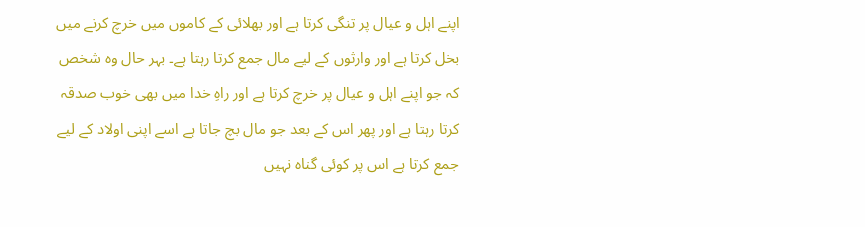اپنے اہل و عیال پر تنگی کرتا ہے اور بھلائی کے کاموں میں خرچ کرنے میں بخل کرتا ہے اور وارثوں کے لیے مال جمع کرتا رہتا ہے۔ بہر حال وہ شخص کہ جو اپنے اہل و عیال پر خرچ کرتا ہے اور راہِ خدا میں بھی خوب صدقہ کرتا رہتا ہے اور پھر اس کے بعد جو مال بچ جاتا ہے اسے اپنی اولاد کے لیے جمع کرتا ہے اس پر کوئی گناہ نہیں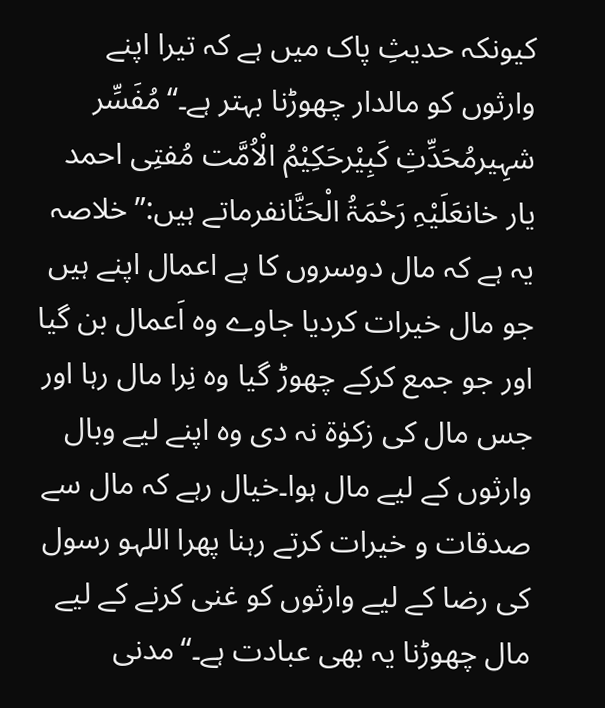کیونکہ حدیثِ پاک میں ہے کہ تیرا اپنے وارثوں کو مالدار چھوڑنا بہتر ہے۔“مُفَسِّر شہِیرمُحَدِّثِ کَبِیْرحَکِیْمُ الْاُمَّت مُفتِی احمد یار خانعَلَیْہِ رَحْمَۃُ الْحَنَّانفرماتے ہیں:”خلاصہ یہ ہے کہ مال دوسروں کا ہے اعمال اپنے ہیں جو مال خیرات کردیا جاوے وہ اَعمال بن گیا اور جو جمع کرکے چھوڑ گیا وہ نِرا مال رہا اور جس مال کی زکوٰۃ نہ دی وہ اپنے لیے وبال وارثوں کے لیے مال ہوا۔خیال رہے کہ مال سے صدقات و خیرات کرتے رہنا پھرا اللہو رسول کی رضا کے لیے وارثوں کو غنی کرنے کے لیے مال چھوڑنا یہ بھی عبادت ہے۔“مدنی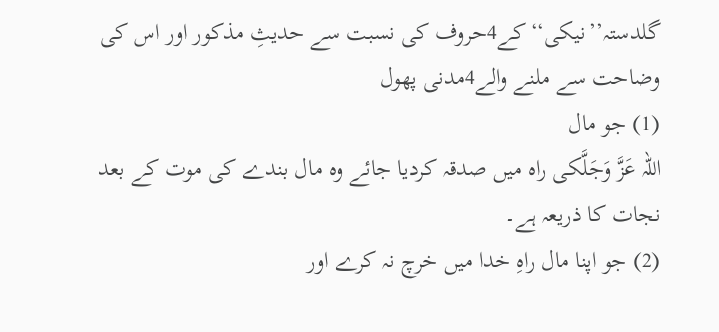گلدستہ’’نیکی‘‘کے4حروف کی نسبت سے حدیثِ مذکور اور اس کی وضاحت سے ملنے والے4مدنی پھول
(1) جو مال
اللہ عَزَّ وَجَلَّکی راہ میں صدقہ کردیا جائے وہ مال بندے کی موت کے بعد نجات کا ذریعہ ہے۔
(2) جو اپنا مال راہِ خدا میں خرچ نہ کرے اور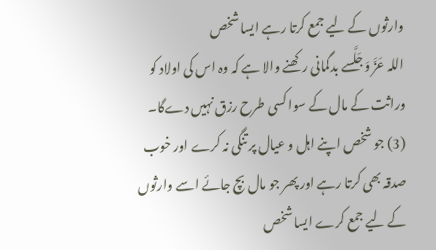وارثوں کے لیے جمع کرتا رہے ایسا شخص
اللہ عَزَّ وَجَلَّسے بدگمانی رکھنے والا ہے کہ وہ اس کی اولاد کو وراثت کے مال کے سوا کسی طرح رزق نہیں دےگا۔
(3) جو شخص اپنے اہل و عیال پر تنگی نہ کرے اور خوب صدقہ بھی کرتا رہے اور پھر جو مال بچ جائے اسے وارثوں کے لیے جمع کرے ایسا شخص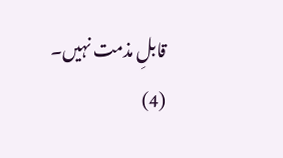قابلِ مذمت نہیں۔
(4)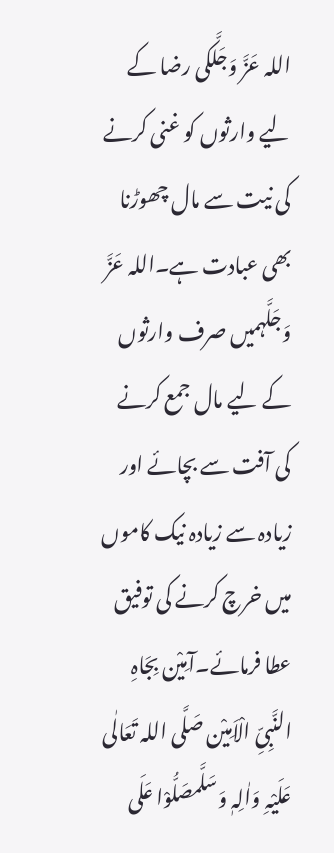اللہ عَزَّ وَجَلَّکی رضا کے لیے وارثوں کو غنی کرنے کی نیت سے مال چھوڑنا بھی عبادت ہے۔اللہ عَزَّ وَجَلَّہمیں صرف وارثوں کے لیے مال جمع کرنے کی آفت سے بچائے اور زیادہ سے زیادہ نیک کاموں میں خرچ کرنے کی توفیق عطا فرمائے۔آمِیْن بِجَاہِ النَّبِیِّ الْاَمِیْن صَلَّی اللہ تَعَالٰی عَلَیْہِ وَاٰلِہٖ وَسَلَّمصَلُّوْا عَلَی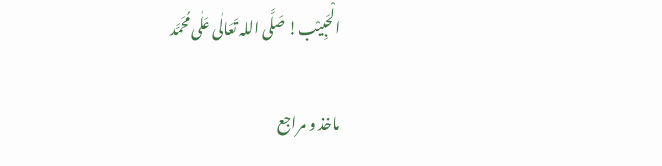الْحَبِیْب! صَلَّی اللہ تَعَالٰی عَلٰی مُحَمَّد

ماخذ و مراجع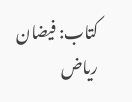کتاب: فیضان ریاض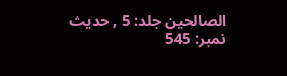الصالحین جلد: 5 , حدیث نمبر: 545